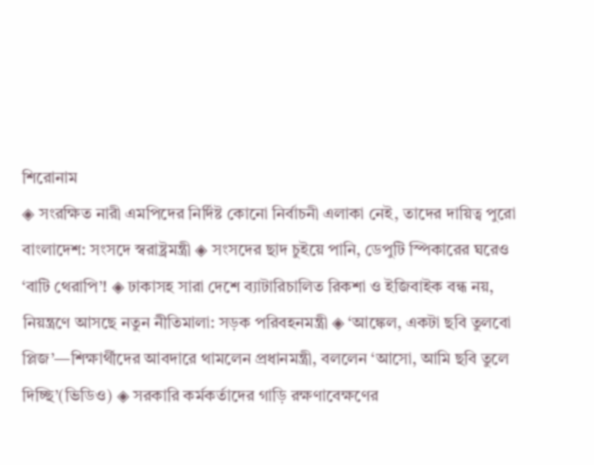শিরোনাম
◈ সংরক্ষিত নারী এমপিদের নির্দিষ্ট কোনো নির্বাচনী এলাকা নেই, তাদের দায়িত্ব পুরো বাংলাদেশ: সংসদে স্বরাষ্ট্রমন্ত্রী ◈ সংসদের ছাদ চুইয়ে পানি, ডেপুটি স্পিকারের ঘরেও ‘বাটি থেরাপি’! ◈ ঢাকাসহ সারা দেশে ব্যাটারিচালিত রিকশা ও ইজিবাইক বন্ধ নয়, নিয়ন্ত্রণে আসছে নতুন নীতিমালা: সড়ক পরিবহনমন্ত্রী ◈ ‘আঙ্কেল, একটা ছবি তুলবো প্লিজ’—শিক্ষার্থীদের আবদারে থামলেন প্রধানমন্ত্রী, বললেন ‘আসো, আমি ছবি তুলে দিচ্ছি’(ভিডিও) ◈ সরকারি কর্মকর্তাদের গাড়ি রক্ষণাবেক্ষণের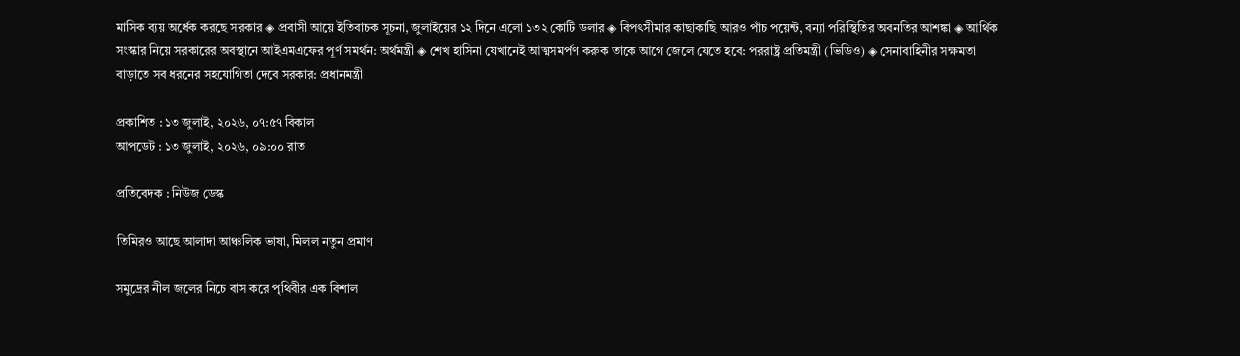মাসিক ব্যয় অর্ধেক করছে সরকার ◈ প্রবাসী আয়ে ইতিবাচক সূচনা, জুলাইয়ের ১২ দিনে এলো ১৩২ কোটি ডলার ◈ বিপৎসীমার কাছাকাছি আরও পাঁচ পয়েন্ট, বন্যা পরিস্থিতির অবনতির আশঙ্কা ◈ আর্থিক সংস্কার নিয়ে সরকারের অবস্থানে আইএমএফের পূর্ণ সমর্থন: অর্থমন্ত্রী ◈ শেখ হাসিনা যেখানেই আত্মসমর্পণ করুক তাকে আগে জেলে যেতে হবে: পররাষ্ট্র প্রতিমন্ত্রী (ভিডিও) ◈ সেনাবাহিনীর সক্ষমতা বাড়াতে সব ধরনের সহযোগিতা দেবে সরকার: প্রধানমন্ত্রী

প্রকাশিত : ১৩ জুলাই, ২০২৬, ০৭:৫৭ বিকাল
আপডেট : ১৩ জুলাই, ২০২৬, ০৯:০০ রাত

প্রতিবেদক : নিউজ ডেস্ক

তিমিরও আছে আলাদা আঞ্চলিক ভাষা, মিলল নতুন প্রমাণ

সমুদ্রের নীল জলের নিচে বাস করে পৃথিবীর এক বিশাল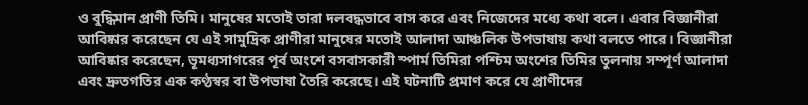ও বুদ্ধিমান প্রাণী তিমি। মানুষের মতোই তারা দলবদ্ধভাবে বাস করে এবং নিজেদের মধ্যে কথা বলে। এবার বিজ্ঞানীরা আবিষ্কার করেছেন যে এই সামুদ্রিক প্রাণীরা মানুষের মতোই আলাদা আঞ্চলিক উপভাষায় কথা বলতে পারে। বিজ্ঞানীরা আবিষ্কার করেছেন, ভূমধ্যসাগরের পূর্ব অংশে বসবাসকারী স্পার্ম তিমিরা পশ্চিম অংশের তিমির তুলনায় সম্পূর্ণ আলাদা এবং দ্রুতগতির এক কণ্ঠস্বর বা উপভাষা তৈরি করেছে। এই ঘটনাটি প্রমাণ করে যে প্রাণীদের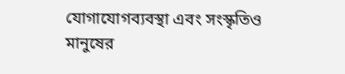যোগাযোগব্যবস্থা এবং সংস্কৃতিও মানুষের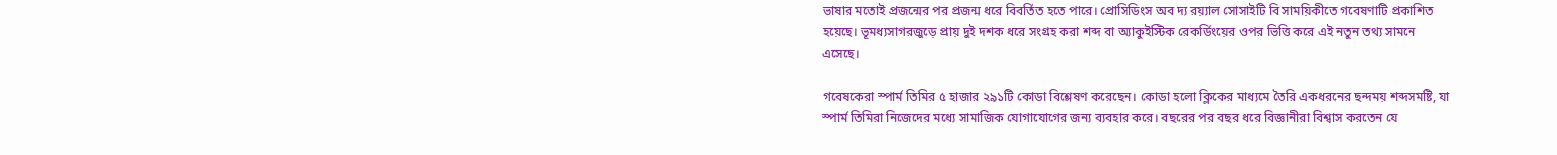ভাষার মতোই প্রজন্মের পর প্রজন্ম ধরে বিবর্তিত হতে পারে। প্রোসিডিংস অব দ্য রয়্যাল সোসাইটি বি সাময়িকীতে গবেষণাটি প্রকাশিত হয়েছে। ভূমধ্যসাগরজুড়ে প্রায় দুই দশক ধরে সংগ্রহ করা শব্দ বা অ্যাকুইস্টিক রেকর্ডিংয়ের ওপর ভিত্তি করে এই নতুন তথ্য সামনে এসেছে।

গবেষকেরা স্পার্ম তিমির ৫ হাজার ২৯১টি কোডা বিশ্লেষণ করেছেন। কোডা হলো ক্লিকের মাধ্যমে তৈরি একধরনের ছন্দময় শব্দসমষ্টি, যা স্পার্ম তিমিরা নিজেদের মধ্যে সামাজিক যোগাযোগের জন্য ব্যবহার করে। বছরের পর বছর ধরে বিজ্ঞানীরা বিশ্বাস করতেন যে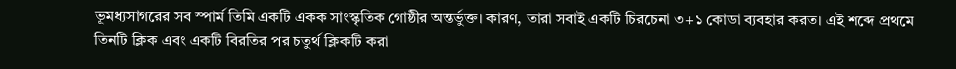ভূমধ্যসাগরের সব স্পার্ম তিমি একটি একক সাংস্কৃতিক গোষ্ঠীর অন্তর্ভুক্ত। কারণ, তারা সবাই একটি চিরচেনা ৩+১ কোডা ব্যবহার করত। এই শব্দে প্রথমে তিনটি ক্লিক এবং একটি বিরতির পর চতুর্থ ক্লিকটি করা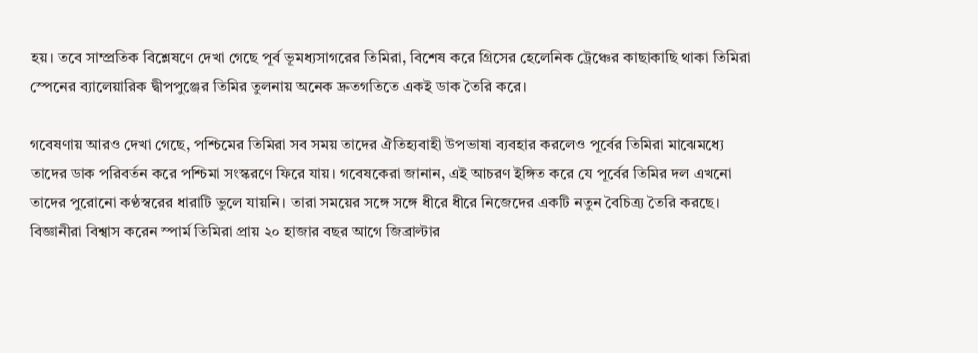হয়। তবে সাম্প্রতিক বিশ্লেষণে দেখা গেছে পূর্ব ভূমধ্যসাগরের তিমিরা, বিশেষ করে গ্রিসের হেলেনিক ট্রেঞ্চের কাছাকাছি থাকা তিমিরা স্পেনের ব্যালেয়ারিক দ্বীপপুঞ্জের তিমির তুলনায় অনেক দ্রুতগতিতে একই ডাক তৈরি করে।

গবেষণায় আরও দেখা গেছে, পশ্চিমের তিমিরা সব সময় তাদের ঐতিহ্যবাহী উপভাষা ব্যবহার করলেও পূর্বের তিমিরা মাঝেমধ্যে তাদের ডাক পরিবর্তন করে পশ্চিমা সংস্করণে ফিরে যায়। গবেষকেরা জানান, এই আচরণ ইঙ্গিত করে যে পূর্বের তিমির দল এখনো তাদের পুরোনো কণ্ঠস্বরের ধারাটি ভুলে যায়নি। তারা সময়ের সঙ্গে সঙ্গে ধীরে ধীরে নিজেদের একটি নতুন বৈচিত্র্য তৈরি করছে। বিজ্ঞানীরা বিশ্বাস করেন স্পার্ম তিমিরা প্রায় ২০ হাজার বছর আগে জিব্রাল্টার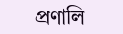প্রণালি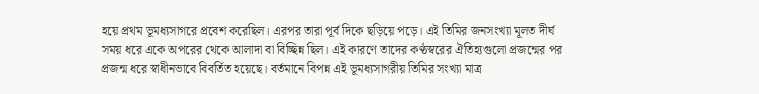হয়ে প্রথম ভূমধ্যসাগরে প্রবেশ করেছিল। এরপর তারা পূর্ব দিকে ছড়িয়ে পড়ে। এই তিমির জনসংখ্যা মূলত দীর্ঘ সময় ধরে একে অপরের থেকে আলাদা বা বিচ্ছিন্ন ছিল। এই কারণে তাদের কণ্ঠস্বরের ঐতিহ্যগুলো প্রজন্মের পর প্রজন্ম ধরে স্বাধীনভাবে বিবর্তিত হয়েছে। বর্তমানে বিপন্ন এই ভূমধ্যসাগরীয় তিমির সংখ্যা মাত্র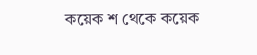কয়েক শ থেকে কয়েক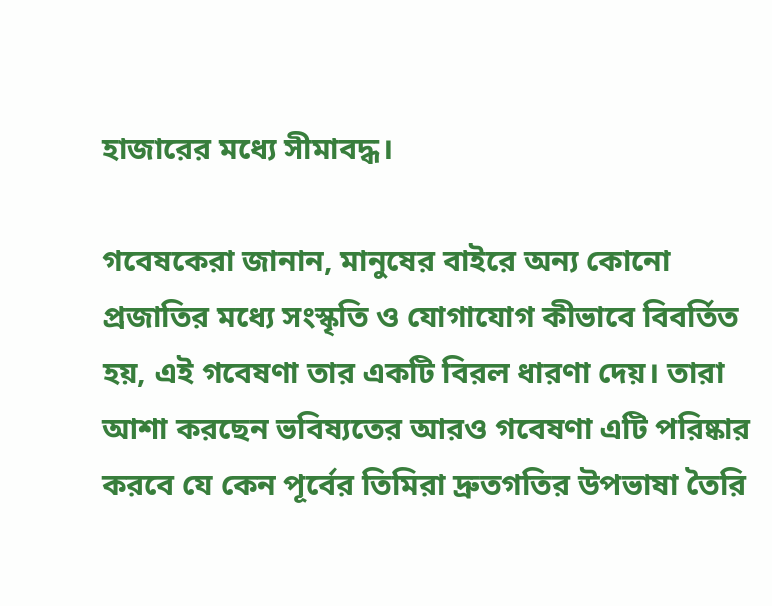হাজারের মধ্যে সীমাবদ্ধ।

গবেষকেরা জানান, মানুষের বাইরে অন্য কোনো প্রজাতির মধ্যে সংস্কৃতি ও যোগাযোগ কীভাবে বিবর্তিত হয়, এই গবেষণা তার একটি বিরল ধারণা দেয়। তারা আশা করছেন ভবিষ্যতের আরও গবেষণা এটি পরিষ্কার করবে যে কেন পূর্বের তিমিরা দ্রুতগতির উপভাষা তৈরি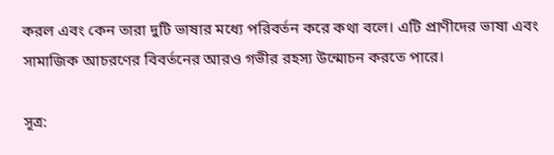করল এবং কেন তারা দুটি ভাষার মধ্যে পরিবর্তন করে কথা বলে। এটি প্রাণীদের ভাষা এবং সামাজিক আচরণের বিবর্তনের আরও গভীর রহস্য উন্মোচন করতে পারে।

সূত্র: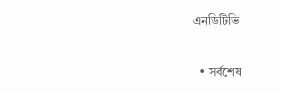এনডিটিভি

  • সর্বশেষ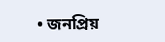• জনপ্রিয়